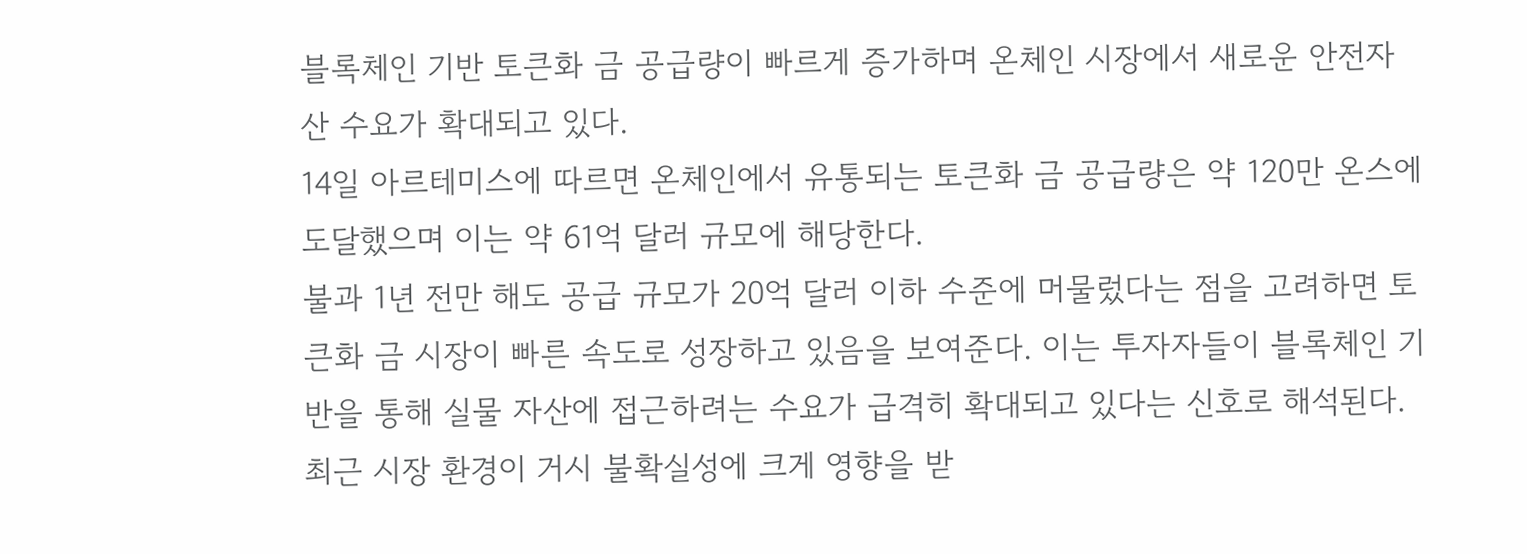블록체인 기반 토큰화 금 공급량이 빠르게 증가하며 온체인 시장에서 새로운 안전자산 수요가 확대되고 있다.
14일 아르테미스에 따르면 온체인에서 유통되는 토큰화 금 공급량은 약 120만 온스에 도달했으며 이는 약 61억 달러 규모에 해당한다.
불과 1년 전만 해도 공급 규모가 20억 달러 이하 수준에 머물렀다는 점을 고려하면 토큰화 금 시장이 빠른 속도로 성장하고 있음을 보여준다. 이는 투자자들이 블록체인 기반을 통해 실물 자산에 접근하려는 수요가 급격히 확대되고 있다는 신호로 해석된다.
최근 시장 환경이 거시 불확실성에 크게 영향을 받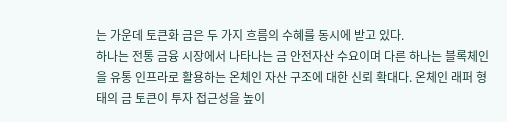는 가운데 토큰화 금은 두 가지 흐름의 수혜를 동시에 받고 있다.
하나는 전통 금융 시장에서 나타나는 금 안전자산 수요이며 다른 하나는 블록체인을 유통 인프라로 활용하는 온체인 자산 구조에 대한 신뢰 확대다. 온체인 래퍼 형태의 금 토큰이 투자 접근성을 높이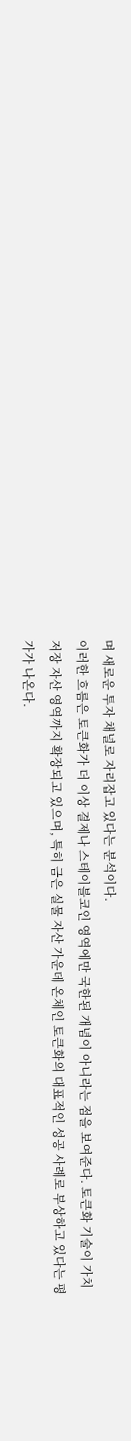며 새로운 투자 채널로 자리잡고 있다는 분석이다.
이러한 흐름은 토큰화가 더 이상 결제나 스테이블코인 영역에만 국한된 개념이 아니라는 점을 보여준다. 토큰화 기술이 가치 저장 자산 영역까지 확장되고 있으며, 특히 금은 실물 자산 가운데 온체인 토큰화의 대표적인 성공 사례로 부상하고 있다는 평가가 나온다.